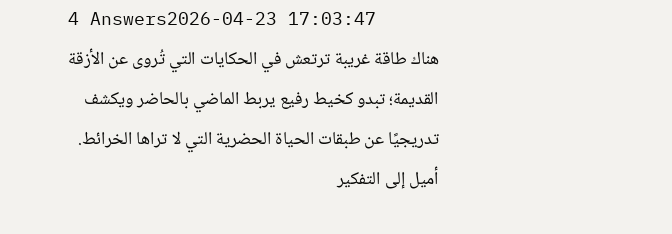4 Answers2026-04-23 17:03:47
هناك طاقة غريبة ترتعش في الحكايات التي تُروى عن الأزقة القديمة؛ تبدو كخيط رفيع يربط الماضي بالحاضر ويكشف تدريجيًا عن طبقات الحياة الحضرية التي لا تراها الخرائط.
أميل إلى التفكير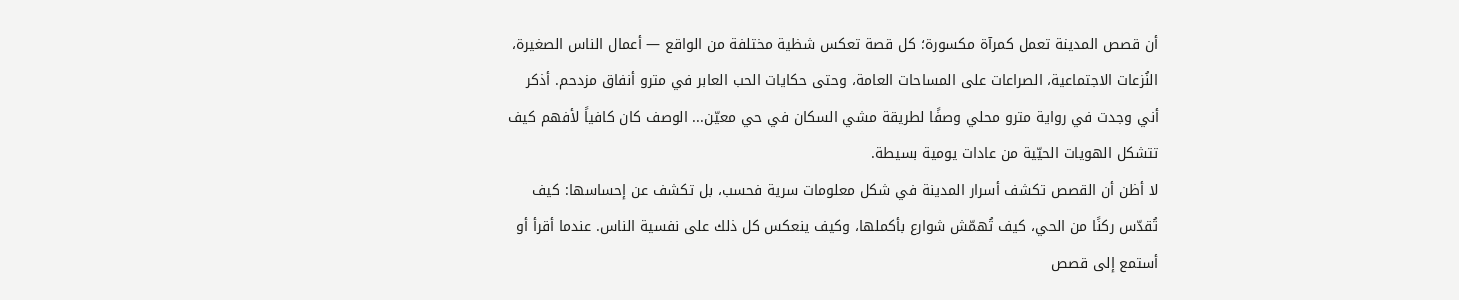أن قصص المدينة تعمل كمرآة مكسورة؛ كل قصة تعكس شظية مختلفة من الواقع — أعمال الناس الصغيرة، النُزعات الاجتماعية، الصراعات على المساحات العامة، وحتى حكايات الحب العابر في مترو أنفاق مزدحم. أذكر أني وجدت في رواية مترو محلي وصفًا لطريقة مشي السكان في حي معيّن... الوصف كان كافياً لأفهم كيف تتشكل الهويات الحيّية من عادات يومية بسيطة.
لا أظن أن القصص تكشف أسرار المدينة في شكل معلومات سرية فحسب، بل تكشف عن إحساسها: كيف تُقدّس ركنًا من الحي، كيف تُهمّش شوارع بأكملها، وكيف ينعكس كل ذلك على نفسية الناس. عندما أقرأ أو أستمع إلى قصص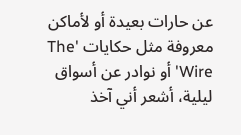عن حارات بعيدة أو لأماكن معروفة مثل حكايات 'The Wire' أو نوادر عن أسواق ليلية، أشعر أني آخذ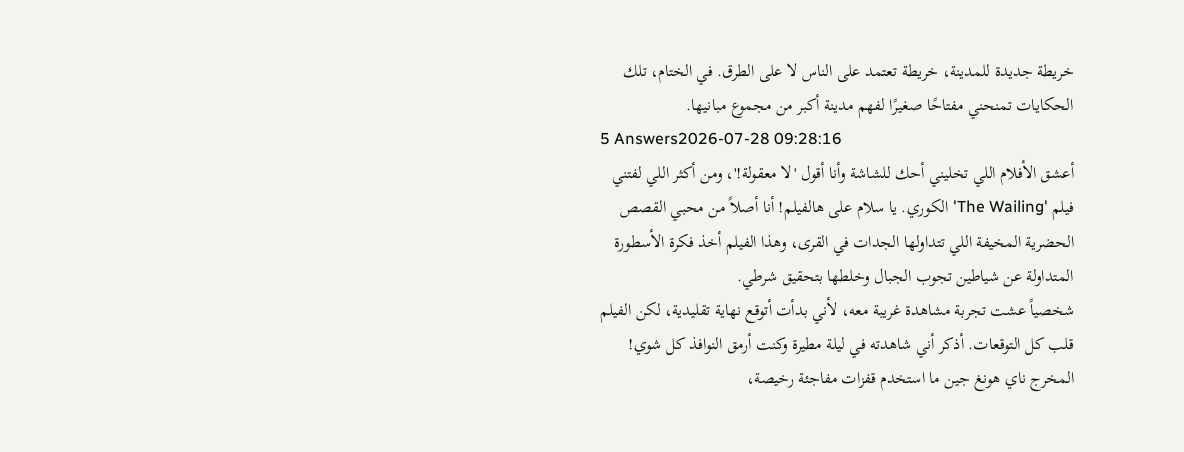خريطة جديدة للمدينة، خريطة تعتمد على الناس لا على الطرق. في الختام، تلك الحكايات تمنحني مفتاحًا صغيرًا لفهم مدينة أكبر من مجموع مبانيها.
5 Answers2026-07-28 09:28:16
أعشق الأفلام اللي تخليني أحك للشاشة وأنا أقول 'لا معقولة!'، ومن أكثر اللي لفتني فيلم 'The Wailing' الكوري. يا سلام على هالفيلم! أنا أصلاً من محبي القصص الحضرية المخيفة اللي تتداولها الجدات في القرى، وهذا الفيلم أخذ فكرة الأسطورة المتداولة عن شياطين تجوب الجبال وخلطها بتحقيق شرطي.
شخصياً عشت تجربة مشاهدة غريبة معه، لأني بدأت أتوقع نهاية تقليدية، لكن الفيلم قلب كل التوقعات. أذكر أني شاهدته في ليلة مطيرة وكنت أرمق النوافذ كل شوي! المخرج ناي هونغ جين ما استخدم قفزات مفاجئة رخيصة،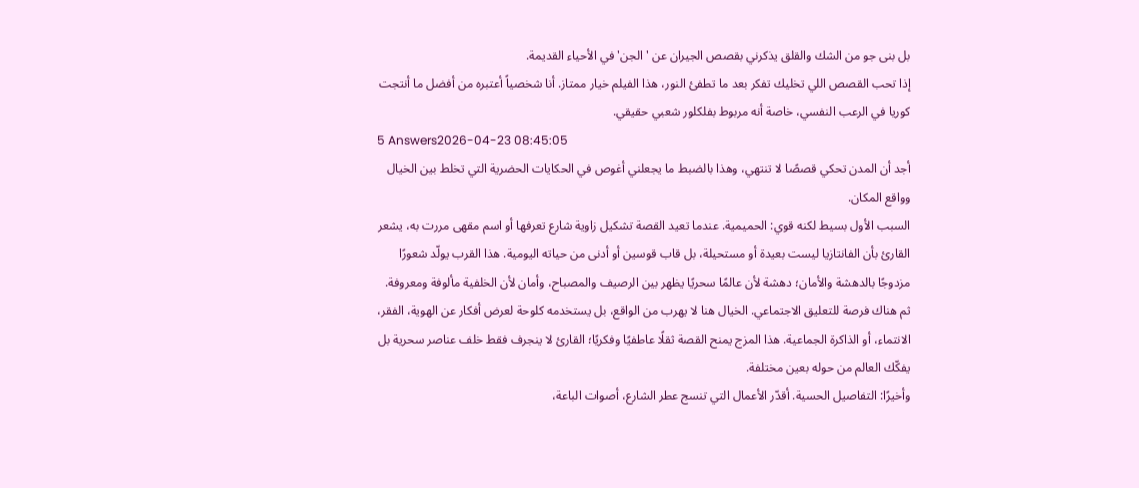بل بنى جو من الشك والقلق يذكرني بقصص الجيران عن 'الجن' في الأحياء القديمة.
إذا تحب القصص اللي تخليك تفكر بعد ما تطفئ النور، هذا الفيلم خيار ممتاز. أنا شخصياً أعتبره من أفضل ما أنتجت كوريا في الرعب النفسي، خاصة أنه مربوط بفلكلور شعبي حقيقي.
5 Answers2026-04-23 08:45:05
أجد أن المدن تحكي قصصًا لا تنتهي، وهذا بالضبط ما يجعلني أغوص في الحكايات الحضرية التي تخلط بين الخيال وواقع المكان.
السبب الأول بسيط لكنه قوي: الحميمية. عندما تعيد القصة تشكيل زاوية شارع تعرفها أو اسم مقهى مررت به، يشعر القارئ بأن الفانتازيا ليست بعيدة أو مستحيلة، بل قاب قوسين أو أدنى من حياته اليومية. هذا القرب يولّد شعورًا مزدوجًا بالدهشة والأمان؛ دهشة لأن عالمًا سحريًا يظهر بين الرصيف والمصباح، وأمان لأن الخلفية مألوفة ومعروفة.
ثم هناك فرصة للتعليق الاجتماعي. الخيال هنا لا يهرب من الواقع، بل يستخدمه كلوحة لعرض أفكار عن الهوية، الفقر، الانتماء، أو الذاكرة الجماعية. هذا المزج يمنح القصة ثقلًا عاطفيًا وفكريًا؛ القارئ لا ينجرف فقط خلف عناصر سحرية بل يفكّك العالم من حوله بعين مختلفة.
وأخيرًا: التفاصيل الحسية. أقدّر الأعمال التي تنسج عطر الشارع، أصوات الباعة،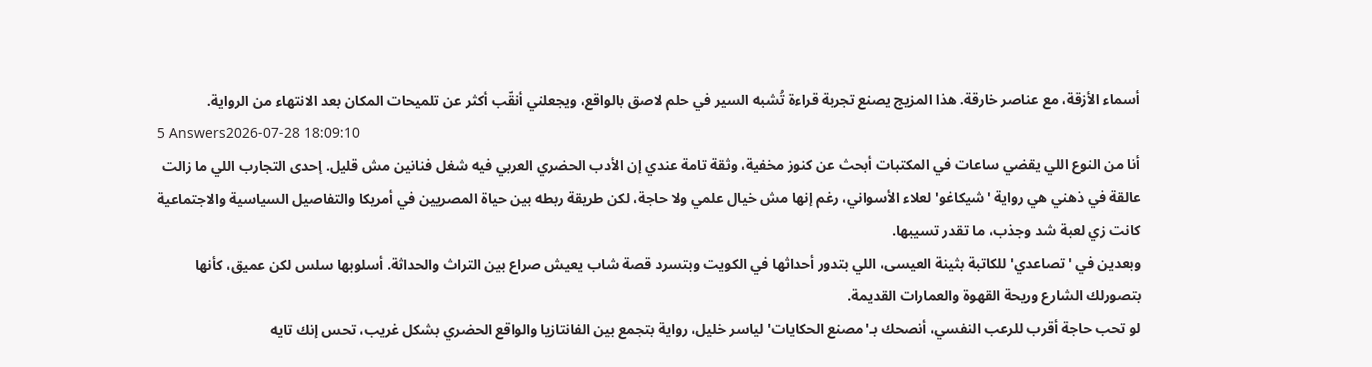أسماء الأزقة، مع عناصر خارقة. هذا المزيج يصنع تجربة قراءة تُشبه السير في حلم لاصق بالواقع، ويجعلني أنقّب أكثر عن تلميحات المكان بعد الانتهاء من الرواية.
5 Answers2026-07-28 18:09:10
أنا من النوع اللي يقضي ساعات في المكتبات أبحث عن كنوز مخفية، وثقة تامة عندي إن الأدب الحضري العربي فيه شغل فنانين مش قليل. إحدى التجارب اللي ما زالت عالقة في ذهني هي رواية 'شيكاغو' لعلاء الأسواني، رغم إنها مش خيال علمي ولا حاجة، لكن طريقة ربطه بين حياة المصريين في أمريكا والتفاصيل السياسية والاجتماعية كانت زي لعبة شد وجذب، ما تقدر تسيبها.
وبعدين في 'تصاعدي' للكاتبة بثينة العيسى، اللي بتدور أحداثها في الكويت وبتسرد قصة شاب يعيش صراع بين التراث والحداثة. أسلوبها سلس لكن عميق، كأنها بتصورلك الشارع وريحة القهوة والعمارات القديمة.
لو تحب حاجة أقرب للرعب النفسي، أنصحك بـ'مصنع الحكايات' لياسر خليل، رواية بتجمع بين الفانتازيا والواقع الحضري بشكل غريب، تحس إنك تايه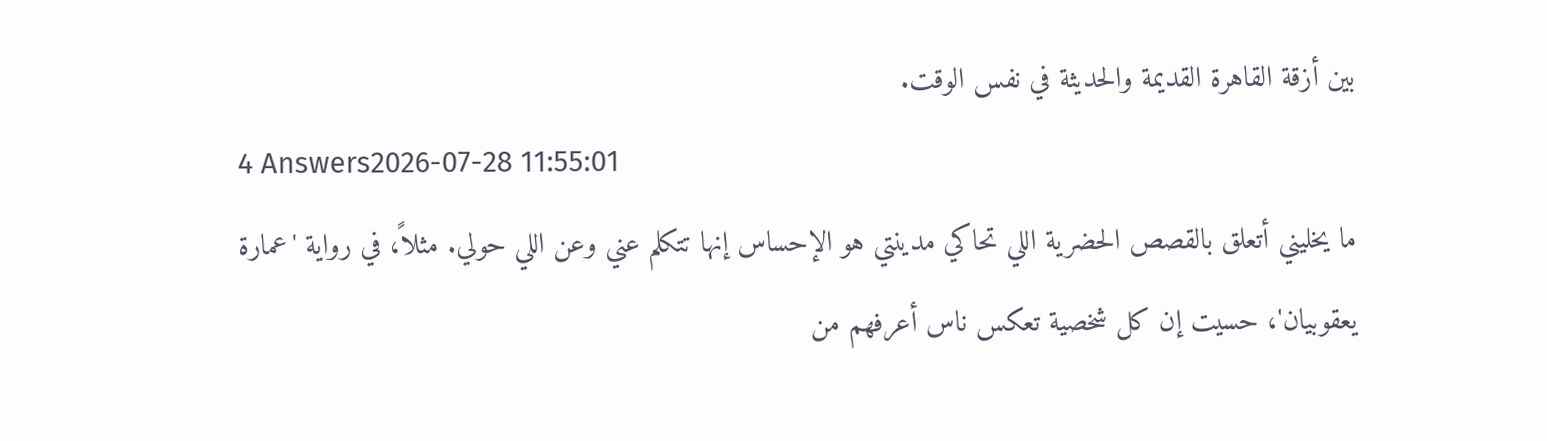بين أزقة القاهرة القديمة والحديثة في نفس الوقت.
4 Answers2026-07-28 11:55:01
ما يخليني أتعلق بالقصص الحضرية اللي تحاكي مدينتي هو الإحساس إنها تتكلم عني وعن اللي حولي. مثلاً، في رواية 'عمارة يعقوبيان'، حسيت إن كل شخصية تعكس ناس أعرفهم من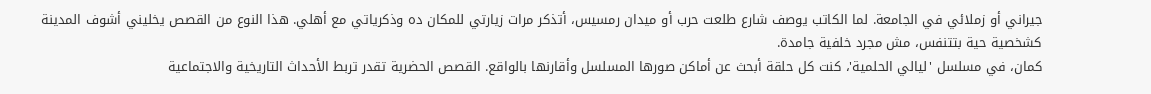جيراني أو زملائي في الجامعة. لما الكاتب يوصف شارع طلعت حرب أو ميدان رمسيس، أتذكر مرات زيارتي للمكان ده وذكرياتي مع أهلي. هذا النوع من القصص يخليني أشوف المدينة كشخصية حية بتتنفس، مش مجرد خلفية جامدة.
كمان، في مسلسل 'ليالي الحلمية'، كنت كل حلقة أبحث عن أماكن صورها المسلسل وأقارنها بالواقع. القصص الحضرية تقدر تربط الأحداث التاريخية والاجتماعية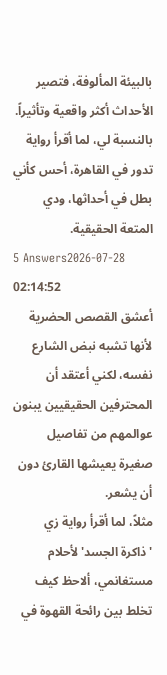بالبيئة المألوفة، فتصير الأحداث أكثر واقعية وتأثيراً. بالنسبة لي، لما أقرأ رواية تدور في القاهرة، أحس كأني بطل في أحداثها، ودي المتعة الحقيقية.
5 Answers2026-07-28 02:14:52
أعشق القصص الحضرية لأنها تشبه نبض الشارع نفسه، لكني أعتقد أن المحترفين الحقيقيين يبنون عوالمهم من تفاصيل صغيرة يعيشها القارئ دون أن يشعر.
مثلاً، لما أقرأ رواية زي 'ذاكرة الجسد' لأحلام مستغانمي، ألاحظ كيف تخلط بين رائحة القهوة في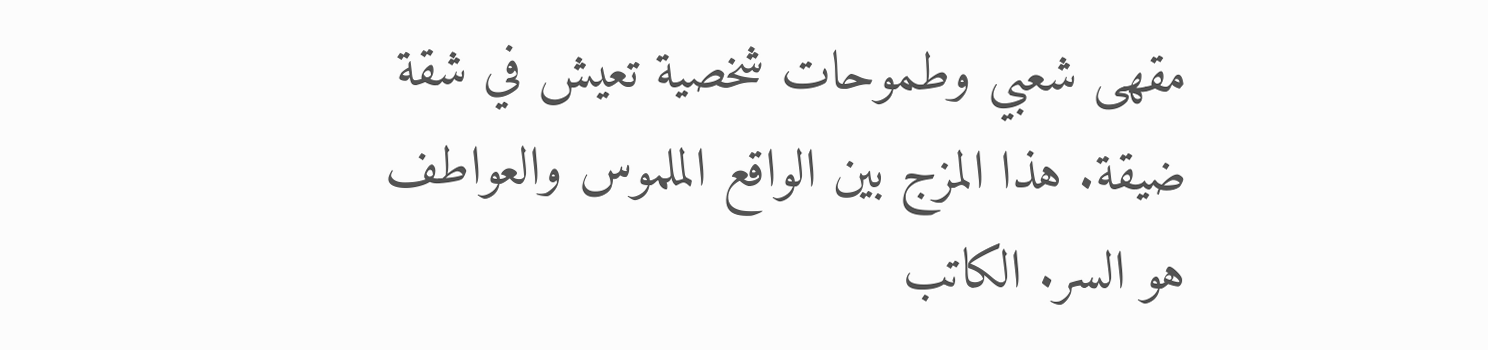مقهى شعبي وطموحات شخصية تعيش في شقة ضيقة. هذا المزج بين الواقع الملموس والعواطف هو السر. الكاتب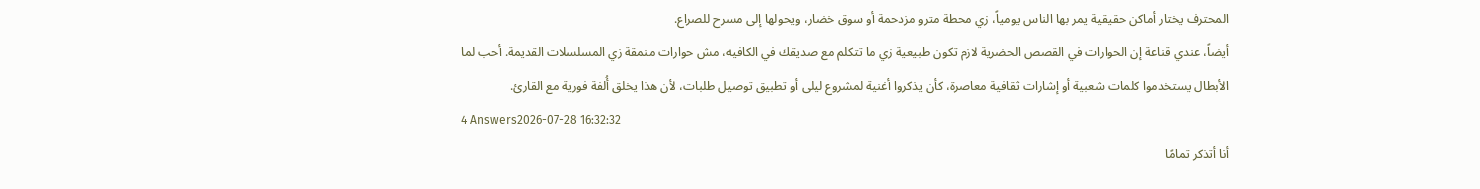المحترف يختار أماكن حقيقية يمر بها الناس يومياً، زي محطة مترو مزدحمة أو سوق خضار، ويحولها إلى مسرح للصراع.
أيضاً، عندي قناعة إن الحوارات في القصص الحضرية لازم تكون طبيعية زي ما تتكلم مع صديقك في الكافيه، مش حوارات منمقة زي المسلسلات القديمة. أحب لما الأبطال يستخدموا كلمات شعبية أو إشارات ثقافية معاصرة، كأن يذكروا أغنية لمشروع ليلى أو تطبيق توصيل طلبات، لأن هذا يخلق أُلفة فورية مع القارئ.
4 Answers2026-07-28 16:32:32
أنا أتذكر تمامًا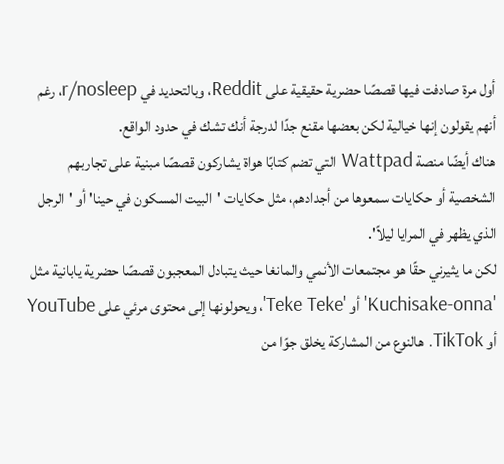أول مرة صادفت فيها قصصًا حضرية حقيقية على Reddit، وبالتحديد في r/nosleep، رغم أنهم يقولون إنها خيالية لكن بعضها مقنع جدًا لدرجة أنك تشك في حدود الواقع.
هناك أيضًا منصة Wattpad التي تضم كتابًا هواة يشاركون قصصًا مبنية على تجاربهم الشخصية أو حكايات سمعوها من أجدادهم، مثل حكايات 'البيت المسكون في حينا' أو 'الرجل الذي يظهر في المرايا ليلاً'.
لكن ما يثيرني حقًا هو مجتمعات الأنمي والمانغا حيث يتبادل المعجبون قصصًا حضرية يابانية مثل 'Kuchisake-onna' أو 'Teke Teke'، ويحولونها إلى محتوى مرئي على YouTube أو TikTok. هالنوع من المشاركة يخلق جوًا من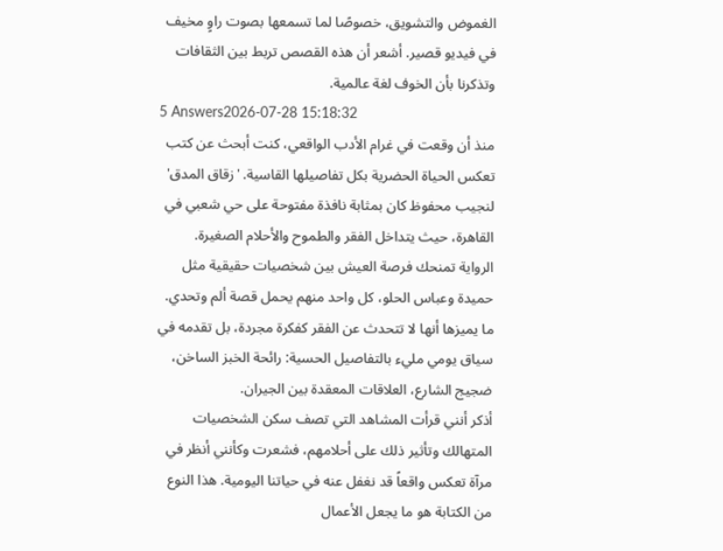الغموض والتشويق، خصوصًا لما تسمعها بصوت راوٍ مخيف في فيديو قصير. أشعر أن هذه القصص تربط بين الثقافات وتذكرنا بأن الخوف لغة عالمية.
5 Answers2026-07-28 15:18:32
منذ أن وقعت في غرام الأدب الواقعي، كنت أبحث عن كتب تعكس الحياة الحضرية بكل تفاصيلها القاسية. 'زقاق المدق' لنجيب محفوظ كان بمثابة نافذة مفتوحة على حي شعبي في القاهرة، حيث يتداخل الفقر والطموح والأحلام الصغيرة.
الرواية تمنحك فرصة العيش بين شخصيات حقيقية مثل حميدة وعباس الحلو، كل واحد منهم يحمل قصة ألم وتحدي. ما يميزها أنها لا تتحدث عن الفقر كفكرة مجردة، بل تقدمه في سياق يومي مليء بالتفاصيل الحسية: رائحة الخبز الساخن، ضجيج الشارع، العلاقات المعقدة بين الجيران.
أذكر أنني قرأت المشاهد التي تصف سكن الشخصيات المتهالك وتأثير ذلك على أحلامهم، فشعرت وكأنني أنظر في مرآة تعكس واقعاً قد نغفل عنه في حياتنا اليومية. هذا النوع من الكتابة هو ما يجعل الأعمال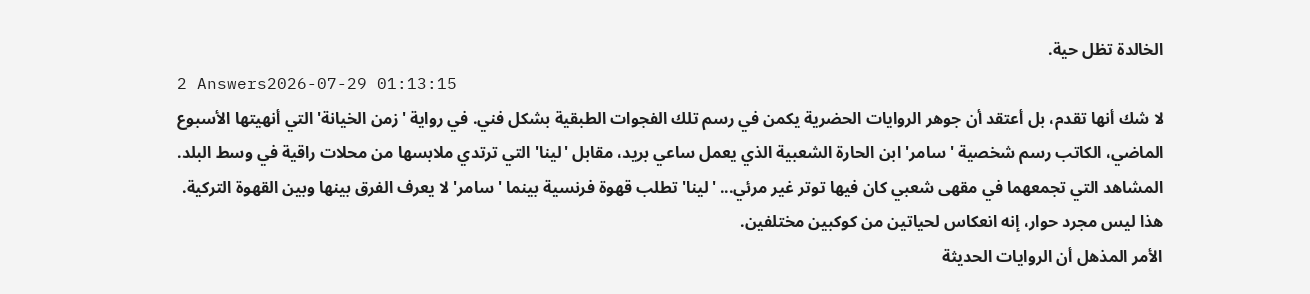الخالدة تظل حية.
2 Answers2026-07-29 01:13:15
لا شك أنها تقدم، بل أعتقد أن جوهر الروايات الحضرية يكمن في رسم تلك الفجوات الطبقية بشكل فني. في رواية 'زمن الخيانة' التي أنهيتها الأسبوع الماضي، الكاتب رسم شخصية 'سامر' ابن الحارة الشعبية الذي يعمل ساعي بريد، مقابل 'لينا' التي ترتدي ملابسها من محلات راقية في وسط البلد. المشاهد التي تجمعهما في مقهى شعبي كان فيها توتر غير مرئي... 'لينا' تطلب قهوة فرنسية بينما 'سامر' لا يعرف الفرق بينها وبين القهوة التركية. هذا ليس مجرد حوار، إنه انعكاس لحياتين من كوكبين مختلفين.
الأمر المذهل أن الروايات الحديثة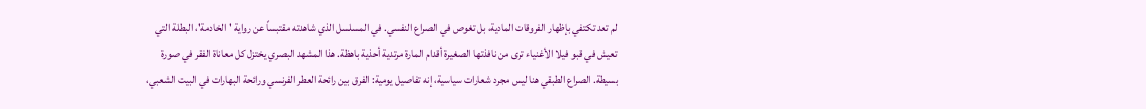لم تعد تكتفي بإظهار الفروقات المادية، بل تغوص في الصراع النفسي. في المسلسل الذي شاهدته مقتبساً عن رواية 'الخادمة'، البطلة التي تعيش في قبو فيلا الأغنياء ترى من نافذتها الصغيرة أقدام المارة مرتدية أحذية باهظة. هذا المشهد البصري يختزل كل معاناة الفقر في صورة بسيطة. الصراع الطبقي هنا ليس مجرد شعارات سياسية، إنه تفاصيل يومية: الفرق بين رائحة العطر الفرنسي ورائحة البهارات في البيت الشعبي،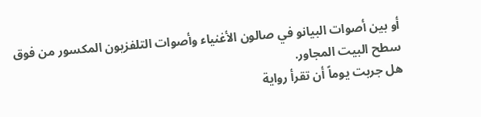أو بين أصوات البيانو في صالون الأغنياء وأصوات التلفزيون المكسور من فوق سطح البيت المجاور.
هل جربت يوماً أن تقرأ رواية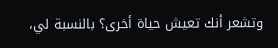وتشعر أنك تعيش حياة أخرى؟ بالنسبة لي،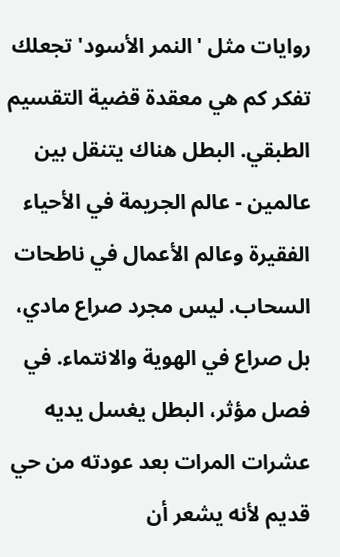روايات مثل 'النمر الأسود' تجعلك تفكر كم هي معقدة قضية التقسيم الطبقي. البطل هناك يتنقل بين عالمين - عالم الجريمة في الأحياء الفقيرة وعالم الأعمال في ناطحات السحاب. ليس مجرد صراع مادي، بل صراع في الهوية والانتماء. في فصل مؤثر، البطل يغسل يديه عشرات المرات بعد عودته من حي قديم لأنه يشعر أن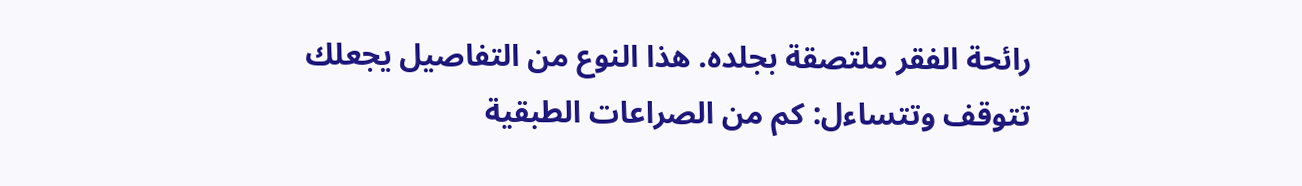رائحة الفقر ملتصقة بجلده. هذا النوع من التفاصيل يجعلك تتوقف وتتساءل: كم من الصراعات الطبقية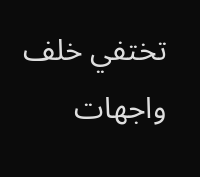تختفي خلف واجهات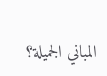المباني الجميلة؟